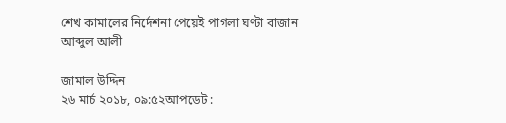শেখ কামালের নির্দেশনা পেয়েই পাগলা ঘণ্টা বাজান আব্দুল আলী

জামাল উদ্দিন
২৬ মার্চ ২০১৮, ০৯:৫২আপডেট :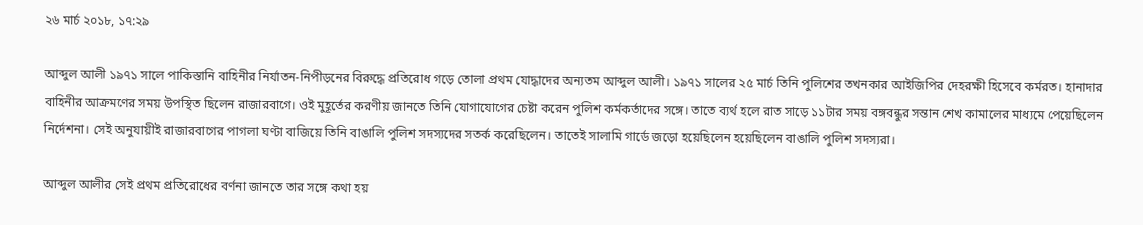২৬ মার্চ ২০১৮, ১৭:২৯

আব্দুল আলী ১৯৭১ সালে পাকিস্তানি বাহিনীর নির্যাতন-নিপীড়নের বিরুদ্ধে প্রতিরোধ গড়ে তোলা প্রথম যোদ্ধাদের অন্যতম আব্দুল আলী। ১৯৭১ সালের ২৫ মার্চ তিনি পুলিশের তখনকার আইজিপির দেহরক্ষী হিসেবে কর্মরত। হানাদার বাহিনীর আক্রমণের সময় উপস্থিত ছিলেন রাজারবাগে। ওই মুহূর্তের করণীয় জানতে তিনি যোগাযোগের চেষ্টা করেন পুলিশ কর্মকর্তাদের সঙ্গে। তাতে ব্যর্থ হলে রাত সাড়ে ১১টার সময় বঙ্গবন্ধুর সন্তান শেখ কামালের মাধ্যমে পেয়েছিলেন নির্দেশনা। সেই অনুযায়ীই রাজারবাগের পাগলা ঘণ্টা বাজিয়ে তিনি বাঙালি পুলিশ সদস্যদের সতর্ক করেছিলেন। তাতেই সালামি গার্ডে জড়ো হয়েছিলেন হয়েছিলেন বাঙালি পুলিশ সদস্যরা।

আব্দুল আলীর সেই প্রথম প্রতিরোধের বর্ণনা জানতে তার সঙ্গে কথা হয়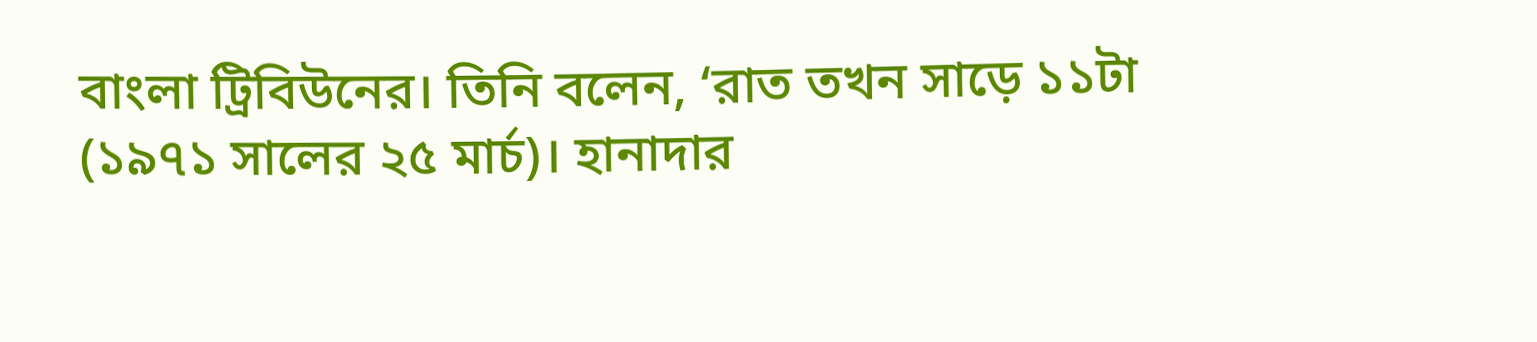বাংলা ট্রিবিউনের। তিনি বলেন, ‘রাত তখন সাড়ে ১১টা (১৯৭১ সালের ২৫ মার্চ)। হানাদার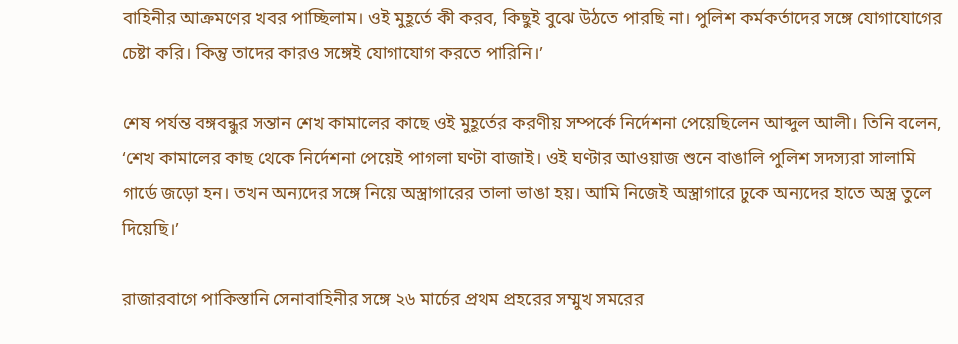বাহিনীর আক্রমণের খবর পাচ্ছিলাম। ওই মুহূর্তে কী করব, কিছুই বুঝে উঠতে পারছি না। পুলিশ কর্মকর্তাদের সঙ্গে যোগাযোগের চেষ্টা করি। কিন্তু তাদের কারও সঙ্গেই যোগাযোগ করতে পারিনি।’

শেষ পর্যন্ত বঙ্গবন্ধুর সন্তান শেখ কামালের কাছে ওই মুহূর্তের করণীয় সম্পর্কে নির্দেশনা পেয়েছিলেন আব্দুল আলী। তিনি বলেন, ‘শেখ কামালের কাছ থেকে নির্দেশনা পেয়েই পাগলা ঘণ্টা বাজাই। ওই ঘণ্টার আওয়াজ শুনে বাঙালি পুলিশ সদস্যরা সালামি গার্ডে জড়ো হন। তখন অন্যদের সঙ্গে নিয়ে অস্ত্রাগারের তালা ভাঙা হয়। আমি নিজেই অস্ত্রাগারে ঢুকে অন্যদের হাতে অস্ত্র তুলে দিয়েছি।’

রাজারবাগে পাকিস্তানি সেনাবাহিনীর সঙ্গে ২৬ মার্চের প্রথম প্রহরের সম্মুখ সমরের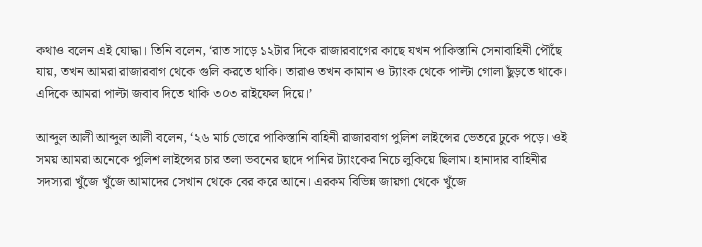কথাও বলেন এই যোদ্ধা। তিনি বলেন, ‘রাত সাড়ে ১২টার দিকে রাজারবাগের কাছে যখন পাকিস্তানি সেনাবাহিনী পৌঁছে যায়, তখন আমরা রাজারবাগ থেকে গুলি করতে থাকি। তারাও তখন কামান ও ট্যাংক থেকে পাল্টা গোলা ছুঁড়তে থাকে। এদিকে আমরা পাল্টা জবাব দিতে থাকি ৩০৩ রাইফেল দিয়ে।’

আব্দুল আলী আব্দুল আলী বলেন, ‘২৬ মার্চ ভোরে পাকিস্তানি বাহিনী রাজারবাগ পুলিশ লাইন্সের ভেতরে ঢুকে পড়ে। ওই সময় আমরা অনেকে পুলিশ লাইন্সের চার তলা ভবনের ছাদে পানির ট্যাংকের নিচে লুকিয়ে ছিলাম। হানাদার বাহিনীর সদস্যরা খুঁজে খুঁজে আমাদের সেখান থেকে বের করে আনে। এরকম বিভিন্ন জায়গা থেকে খুঁজে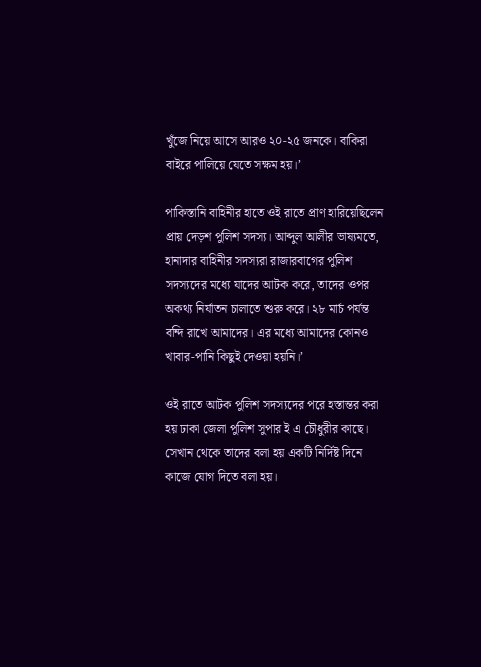খুঁজে নিয়ে আসে আরও ২০-২৫ জনকে। বাকিরা বাইরে পালিয়ে যেতে সক্ষম হয়।’

পাকিস্তানি বাহিনীর হাতে ওই রাতে প্রাণ হারিয়েছিলেন প্রায় দেড়শ পুলিশ সদস্য। আব্দুল আলীর ভাষ্যমতে, হানাদার বাহিনীর সদস্যরা রাজারবাগের পুলিশ সদস্যদের মধ্যে যাদের আটক করে, তাদের ওপর অকথ্য নির্যাতন চালাতে শুরু করে। ২৮ মার্চ পর্যন্ত বন্দি রাখে আমাদের। এর মধ্যে আমাদের কোনও খাবার-পানি কিছুই দেওয়া হয়নি।’

ওই রাতে আটক পুলিশ সদস্যদের পরে হস্তান্তর করা হয় ঢাকা জেলা পুলিশ সুপার ই এ চৌধুরীর কাছে। সেখান থেকে তাদের বলা হয় একটি নির্দিষ্ট দিনে কাজে যোগ দিতে বলা হয়।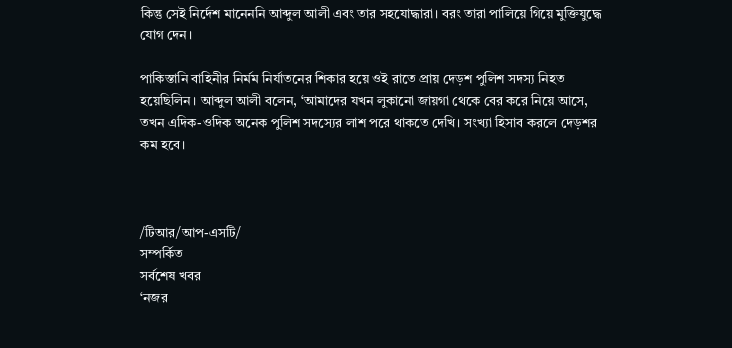কিন্তু সেই নির্দেশ মানেননি আব্দুল আলী এবং তার সহযোদ্ধারা। বরং তারা পালিয়ে গিয়ে মুক্তিযুদ্ধে যোগ দেন।

পাকিস্তানি বাহিনীর নির্মম নির্যাতনের শিকার হয়ে ওই রাতে প্রায় দেড়শ পুলিশ সদস্য নিহত হয়েছিলিন। আব্দুল আলী বলেন, ‘আমাদের যখন লুকানো জায়গা থেকে বের করে নিয়ে আসে, তখন এদিক-ওদিক অনেক পুলিশ সদস্যের লাশ পরে থাকতে দেখি। সংখ্যা হিসাব করলে দেড়শর কম হবে।



/টিআর/আপ-এসটি/
সম্পর্কিত
সর্বশেষ খবর
‘নজর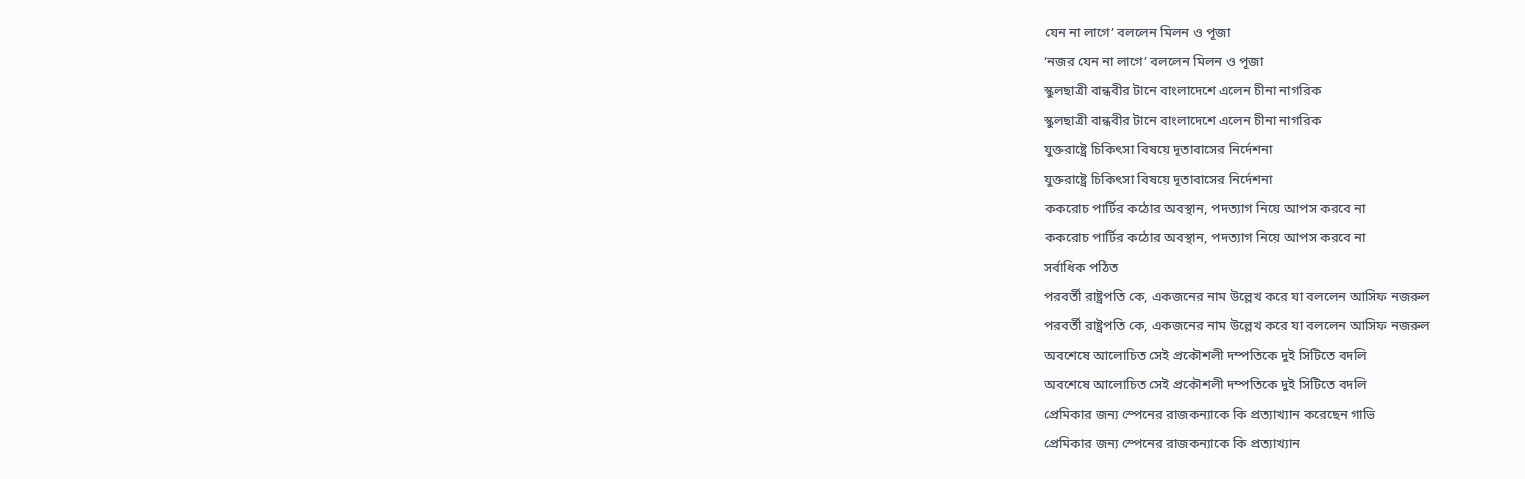যেন না লাগে’ বললেন মিলন ও পূজা
‘নজর যেন না লাগে’ বললেন মিলন ও পূজা
স্কুলছাত্রী বান্ধবীর টানে বাংলাদেশে এলেন চীনা নাগরিক
স্কুলছাত্রী বান্ধবীর টানে বাংলাদেশে এলেন চীনা নাগরিক
যুক্তরাষ্ট্রে চিকিৎসা বিষয়ে দূতাবাসের নির্দেশনা
যুক্তরাষ্ট্রে চিকিৎসা বিষয়ে দূতাবাসের নির্দেশনা
ককরোচ পার্টির কঠোর অবস্থান, পদত্যাগ নিয়ে আপস করবে না
ককরোচ পার্টির কঠোর অবস্থান, পদত্যাগ নিয়ে আপস করবে না
সর্বাধিক পঠিত
পরবর্তী রাষ্ট্রপতি কে, একজনের নাম উল্লেখ করে যা বললেন আসিফ নজরুল
পরবর্তী রাষ্ট্রপতি কে, একজনের নাম উল্লেখ করে যা বললেন আসিফ নজরুল
অবশেষে আলোচিত সেই প্রকৌশলী দম্পতিকে দুই সিটিতে বদলি
অবশেষে আলোচিত সেই প্রকৌশলী দম্পতিকে দুই সিটিতে বদলি
প্রেমিকার জন্য স্পেনের রাজকন্যাকে কি প্রত্যাখ্যান করেছেন গাভি
প্রেমিকার জন্য স্পেনের রাজকন্যাকে কি প্রত্যাখ্যান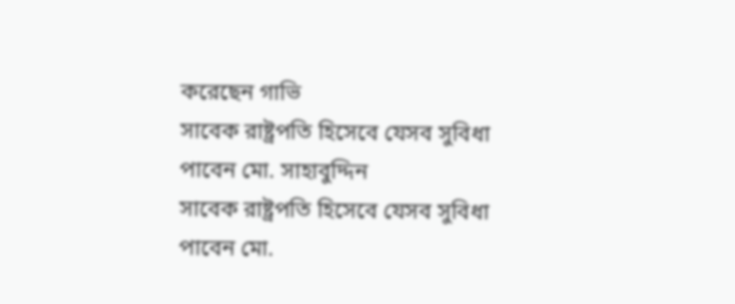করেছেন গাভি
সাবেক রাষ্ট্রপতি হিসেবে যেসব সুবিধা পাবেন মো. সাহাবুদ্দিন
সাবেক রাষ্ট্রপতি হিসেবে যেসব সুবিধা পাবেন মো.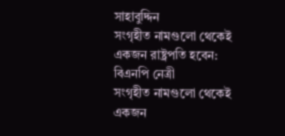সাহাবুদ্দিন
সংগৃহীত নামগুলো থেকেই একজন রাষ্ট্রপতি হবেন: বিএনপি নেত্রী
সংগৃহীত নামগুলো থেকেই একজন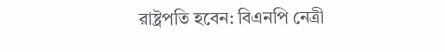রাষ্ট্রপতি হবেন: বিএনপি নেত্রী